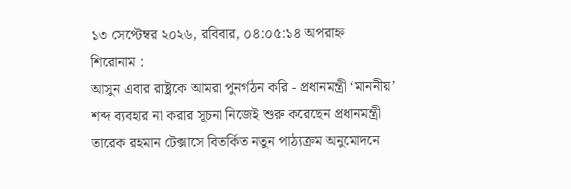১৩ সেপ্টেম্বর ২০২৬, রবিবার, ০৪:০৫:১৪ অপরাহ্ন
শিরোনাম :
আসুন এবার রাষ্ট্রকে আমরা পুনর্গঠন করি - প্রধানমন্ত্রী ‘মাননীয়’ শব্দ ব্যবহার না করার সূচনা নিজেই শুরু করেছেন প্রধানমন্ত্রী তারেক রহমান টেক্সাসে বিতর্কিত নতুন পাঠ্যক্রম অনুমোদনে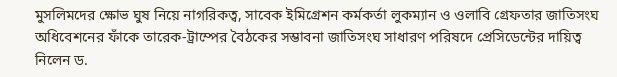মুসলিমদের ক্ষোভ ঘুষ নিয়ে নাগরিকত্ব, সাবেক ইমিগ্রেশন কর্মকর্তা লুকম্যান ও ওলাবি গ্রেফতার জাতিসংঘ অধিবেশনের ফাঁকে তারেক-ট্রাম্পের বৈঠকের সম্ভাবনা জাতিসংঘ সাধারণ পরিষদে প্রেসিডেন্টের দায়িত্ব নিলেন ড.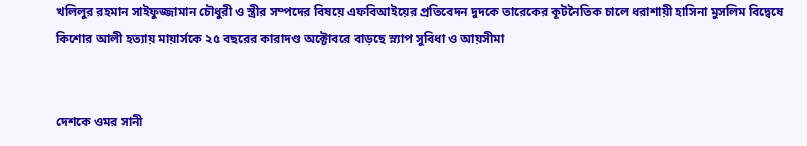খলিলুর রহমান সাইফুজ্জামান চৌধুরী ও স্ত্রীর সম্পদের বিষয়ে এফবিআইয়ের প্রতিবেদন দুদকে তারেকের কূটনৈতিক চালে ধরাশায়ী হাসিনা মুসলিম বিদ্বেষে কিশোর আলী হত্যায় মায়ার্সকে ২৫ বছরের কারাদণ্ড অক্টোবরে বাড়ছে স্ন্যাপ সুবিধা ও আয়সীমা


দেশকে ওমর সানী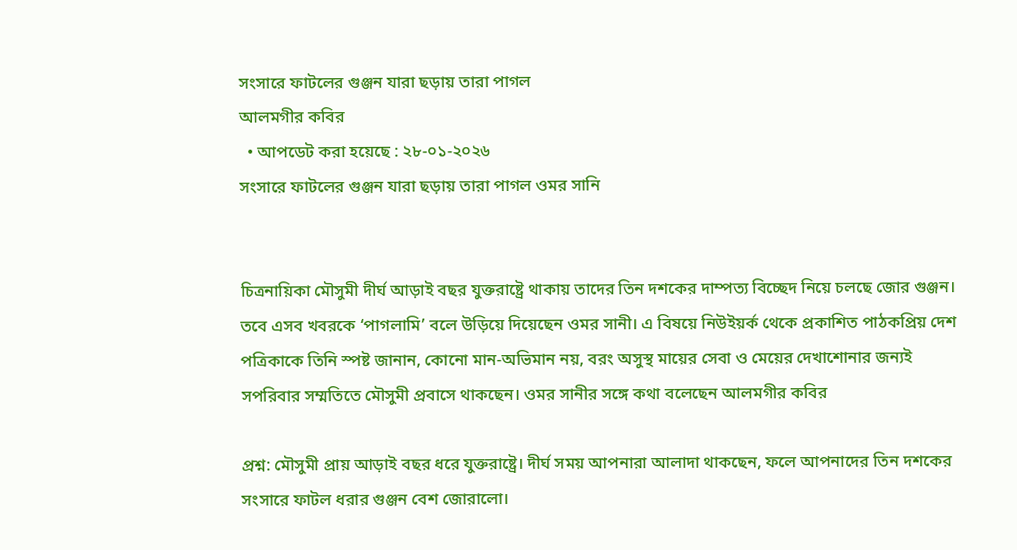সংসারে ফাটলের গুঞ্জন যারা ছড়ায় তারা পাগল
আলমগীর কবির
  • আপডেট করা হয়েছে : ২৮-০১-২০২৬
সংসারে ফাটলের গুঞ্জন যারা ছড়ায় তারা পাগল ওমর সানি


চিত্রনায়িকা মৌসুমী দীর্ঘ আড়াই বছর যুক্তরাষ্ট্রে থাকায় তাদের তিন দশকের দাম্পত্য বিচ্ছেদ নিয়ে চলছে জোর গুঞ্জন। তবে এসব খবরকে ‘পাগলামি’ বলে উড়িয়ে দিয়েছেন ওমর সানী। এ বিষয়ে নিউইয়র্ক থেকে প্রকাশিত পাঠকপ্রিয় দেশ পত্রিকাকে তিনি স্পষ্ট জানান, কোনো মান-অভিমান নয়, বরং অসুস্থ মায়ের সেবা ও মেয়ের দেখাশোনার জন্যই সপরিবার সম্মতিতে মৌসুমী প্রবাসে থাকছেন। ওমর সানীর সঙ্গে কথা বলেছেন আলমগীর কবির

প্রশ্ন: মৌসুমী প্রায় আড়াই বছর ধরে যুক্তরাষ্ট্রে। দীর্ঘ সময় আপনারা আলাদা থাকছেন, ফলে আপনাদের তিন দশকের সংসারে ফাটল ধরার গুঞ্জন বেশ জোরালো।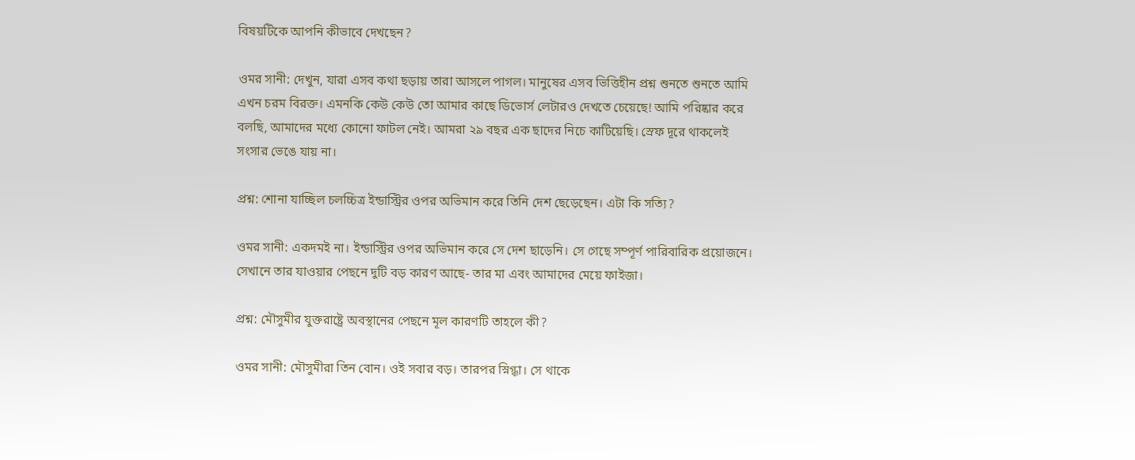বিষয়টিকে আপনি কীভাবে দেখছেন?

ওমর সানী: দেখুন, যারা এসব কথা ছড়ায় তারা আসলে পাগল। মানুষের এসব ভিত্তিহীন প্রশ্ন শুনতে শুনতে আমি এখন চরম বিরক্ত। এমনকি কেউ কেউ তো আমার কাছে ডিভোর্স লেটারও দেখতে চেয়েছে! আমি পরিষ্কার করে বলছি, আমাদের মধ্যে কোনো ফাটল নেই। আমরা ২৯ বছর এক ছাদের নিচে কাটিয়েছি। স্রেফ দূরে থাকলেই সংসার ভেঙে যায় না।

প্রশ্ন: শোনা যাচ্ছিল চলচ্চিত্র ইন্ডাস্ট্রির ওপর অভিমান করে তিনি দেশ ছেড়েছেন। এটা কি সত্যি?

ওমর সানী: একদমই না। ইন্ডাস্ট্রির ওপর অভিমান করে সে দেশ ছাড়েনি। সে গেছে সম্পূর্ণ পারিবারিক প্রয়োজনে। সেখানে তার যাওয়ার পেছনে দুটি বড় কারণ আছে- তার মা এবং আমাদের মেয়ে ফাইজা।

প্রশ্ন: মৌসুমীর যুক্তরাষ্ট্রে অবস্থানের পেছনে মূল কারণটি তাহলে কী?

ওমর সানী: মৌসুমীরা তিন বোন। ওই সবার বড়। তারপর স্নিগ্ধা। সে থাকে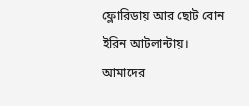ফ্লোরিডায় আর ছোট বোন ইরিন আটলান্টায়। আমাদের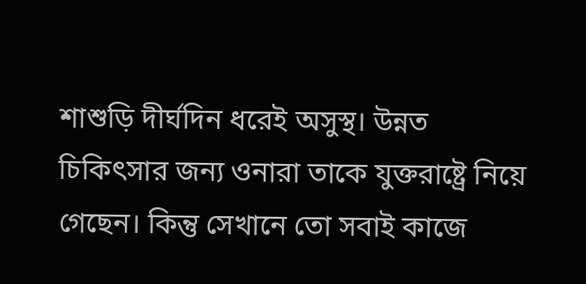শাশুড়ি দীর্ঘদিন ধরেই অসুস্থ। উন্নত চিকিৎসার জন্য ওনারা তাকে যুক্তরাষ্ট্রে নিয়ে গেছেন। কিন্তু সেখানে তো সবাই কাজে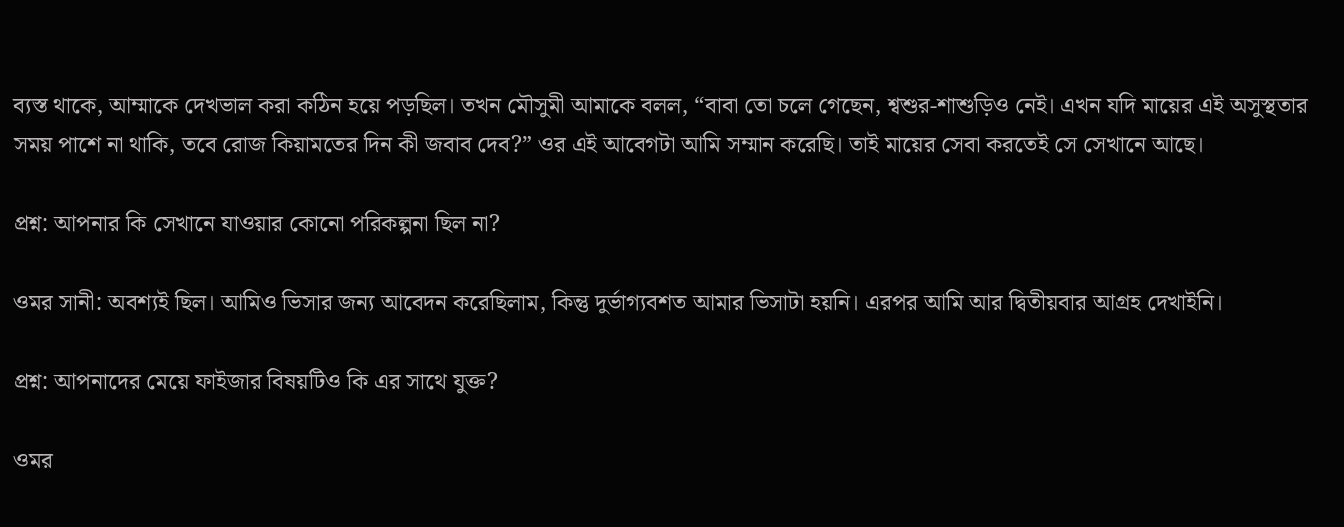ব্যস্ত থাকে, আম্মাকে দেখভাল করা কঠিন হয়ে পড়ছিল। তখন মৌসুমী আমাকে বলল, “বাবা তো চলে গেছেন, শ্বশুর-শাশুড়িও নেই। এখন যদি মায়ের এই অসুস্থতার সময় পাশে না থাকি, তবে রোজ কিয়ামতের দিন কী জবাব দেব?” ওর এই আবেগটা আমি সম্মান করেছি। তাই মায়ের সেবা করতেই সে সেখানে আছে।

প্রশ্ন: আপনার কি সেখানে যাওয়ার কোনো পরিকল্পনা ছিল না?

ওমর সানী: অবশ্যই ছিল। আমিও ভিসার জন্য আবেদন করেছিলাম, কিন্তু দুর্ভাগ্যবশত আমার ভিসাটা হয়নি। এরপর আমি আর দ্বিতীয়বার আগ্রহ দেখাইনি।

প্রশ্ন: আপনাদের মেয়ে ফাইজার বিষয়টিও কি এর সাথে যুক্ত?

ওমর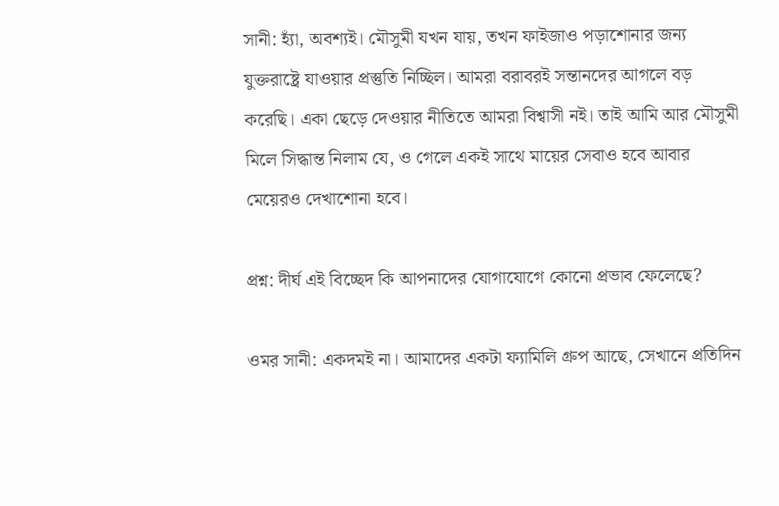সানী: হ্যাঁ, অবশ্যই। মৌসুমী যখন যায়, তখন ফাইজাও পড়াশোনার জন্য যুক্তরাষ্ট্রে যাওয়ার প্রস্তুতি নিচ্ছিল। আমরা বরাবরই সন্তানদের আগলে বড় করেছি। একা ছেড়ে দেওয়ার নীতিতে আমরা বিশ্বাসী নই। তাই আমি আর মৌসুমী মিলে সিদ্ধান্ত নিলাম যে, ও গেলে একই সাথে মায়ের সেবাও হবে আবার মেয়েরও দেখাশোনা হবে।

প্রশ্ন: দীর্ঘ এই বিচ্ছেদ কি আপনাদের যোগাযোগে কোনো প্রভাব ফেলেছে?

ওমর সানী: একদমই না। আমাদের একটা ফ্যামিলি গ্রুপ আছে, সেখানে প্রতিদিন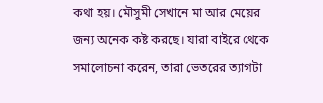কথা হয়। মৌসুমী সেখানে মা আর মেয়ের জন্য অনেক কষ্ট করছে। যারা বাইরে থেকে সমালোচনা করেন, তারা ভেতরের ত্যাগটা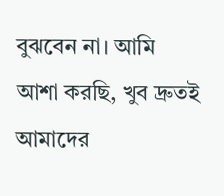বুঝবেন না। আমি আশা করছি, খুব দ্রুতই আমাদের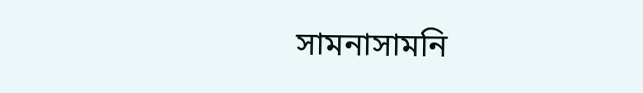সামনাসামনি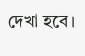দেখা হবে।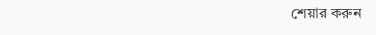শেয়ার করুন